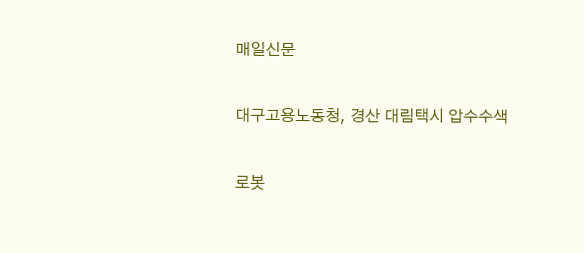매일신문

대구고용노동청, 경산 대림택시 압수수색

로봇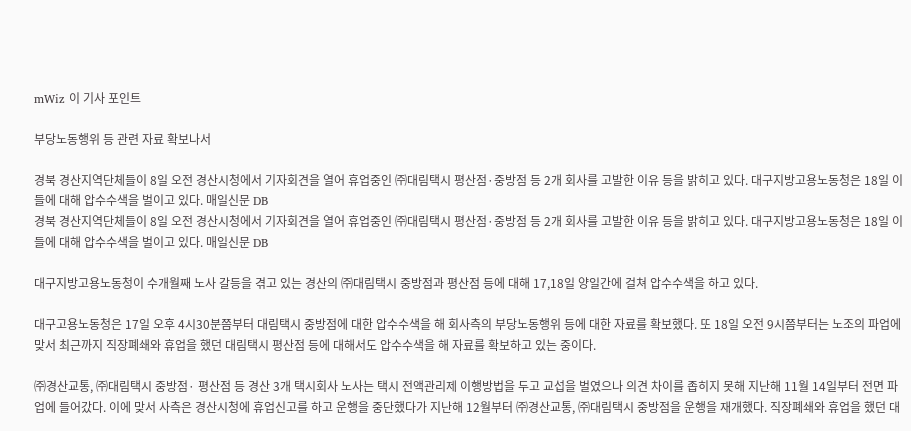mWiz 이 기사 포인트

부당노동행위 등 관련 자료 확보나서

경북 경산지역단체들이 8일 오전 경산시청에서 기자회견을 열어 휴업중인 ㈜대림택시 평산점·중방점 등 2개 회사를 고발한 이유 등을 밝히고 있다. 대구지방고용노동청은 18일 이들에 대해 압수수색을 벌이고 있다. 매일신문 DB
경북 경산지역단체들이 8일 오전 경산시청에서 기자회견을 열어 휴업중인 ㈜대림택시 평산점·중방점 등 2개 회사를 고발한 이유 등을 밝히고 있다. 대구지방고용노동청은 18일 이들에 대해 압수수색을 벌이고 있다. 매일신문 DB

대구지방고용노동청이 수개월째 노사 갈등을 겪고 있는 경산의 ㈜대림택시 중방점과 평산점 등에 대해 17,18일 양일간에 걸쳐 압수수색을 하고 있다.

대구고용노동청은 17일 오후 4시30분쯤부터 대림택시 중방점에 대한 압수수색을 해 회사측의 부당노동행위 등에 대한 자료를 확보했다. 또 18일 오전 9시쯤부터는 노조의 파업에 맞서 최근까지 직장폐쇄와 휴업을 했던 대림택시 평산점 등에 대해서도 압수수색을 해 자료를 확보하고 있는 중이다.

㈜경산교통, ㈜대림택시 중방점· 평산점 등 경산 3개 택시회사 노사는 택시 전액관리제 이행방법을 두고 교섭을 벌였으나 의견 차이를 좁히지 못해 지난해 11월 14일부터 전면 파업에 들어갔다. 이에 맞서 사측은 경산시청에 휴업신고를 하고 운행을 중단했다가 지난해 12월부터 ㈜경산교통, ㈜대림택시 중방점을 운행을 재개했다. 직장폐쇄와 휴업을 했던 대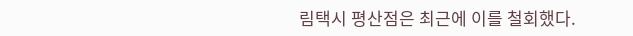림택시 평산점은 최근에 이를 철회했다.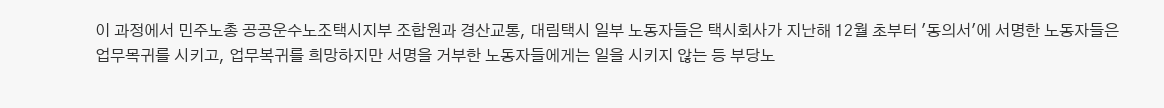이 과정에서 민주노총 공공운수노조택시지부 조합원과 경산교통, 대림택시 일부 노동자들은 택시회사가 지난해 12월 초부터 '동의서'에 서명한 노동자들은 업무목귀를 시키고, 업무복귀를 희망하지만 서명을 거부한 노동자들에게는 일을 시키지 않는 등 부당노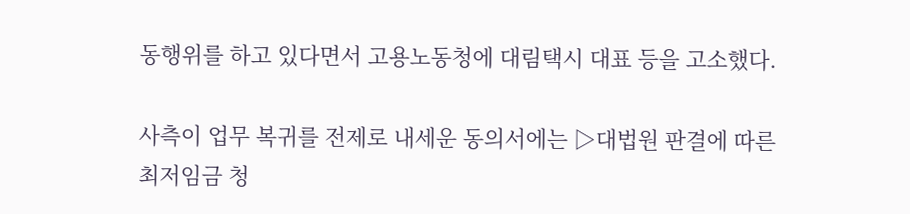동행위를 하고 있다면서 고용노동청에 대림택시 대표 등을 고소했다.

사측이 업무 복귀를 전제로 내세운 동의서에는 ▷대법원 판결에 따른 최저임금 청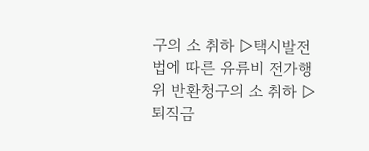구의 소 취하 ▷택시발전법에 따른 유류비 전가행위 반환청구의 소 취하 ▷퇴직금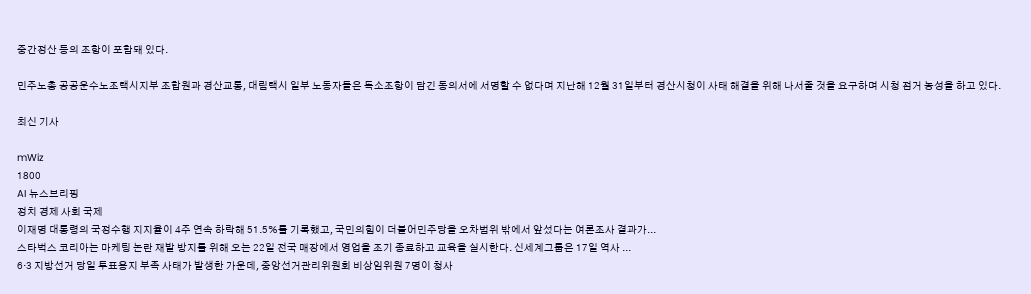중간정산 등의 조항이 포함돼 있다.

민주노총 공공운수노조택시지부 조합원과 경산교통, 대림택시 일부 노동자들은 독소조항이 담긴 동의서에 서명할 수 없다며 지난해 12월 31일부터 경산시청이 사태 해결을 위해 나서줄 것을 요구하며 시청 점거 농성을 하고 있다.

최신 기사

mWiz
1800
AI 뉴스브리핑
정치 경제 사회 국제
이재명 대통령의 국정수행 지지율이 4주 연속 하락해 51.5%를 기록했고, 국민의힘이 더불어민주당을 오차범위 밖에서 앞섰다는 여론조사 결과가...
스타벅스 코리아는 마케팅 논란 재발 방지를 위해 오는 22일 전국 매장에서 영업을 조기 종료하고 교육을 실시한다. 신세계그룹은 17일 역사 ...
6·3 지방선거 당일 투표용지 부족 사태가 발생한 가운데, 중앙선거관리위원회 비상임위원 7명이 청사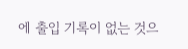에 출입 기록이 없는 것으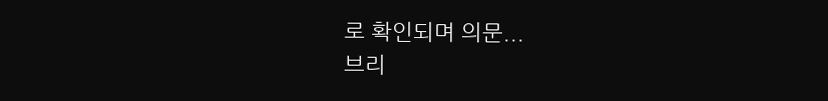로 확인되며 의문...
브리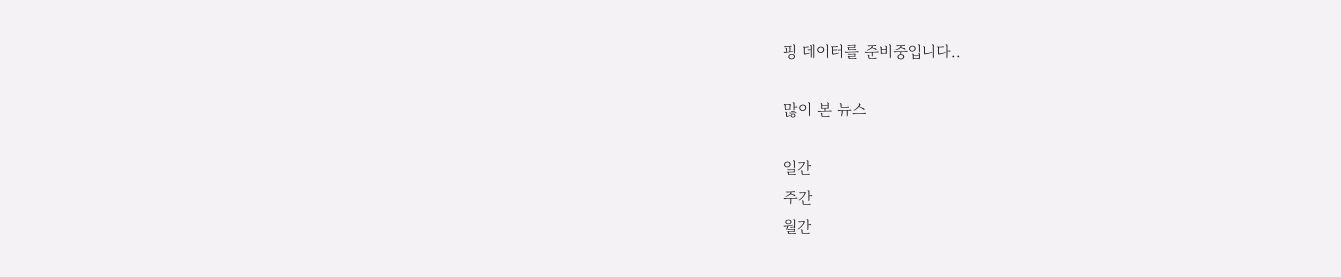핑 데이터를 준비중입니다..

많이 본 뉴스

일간
주간
월간